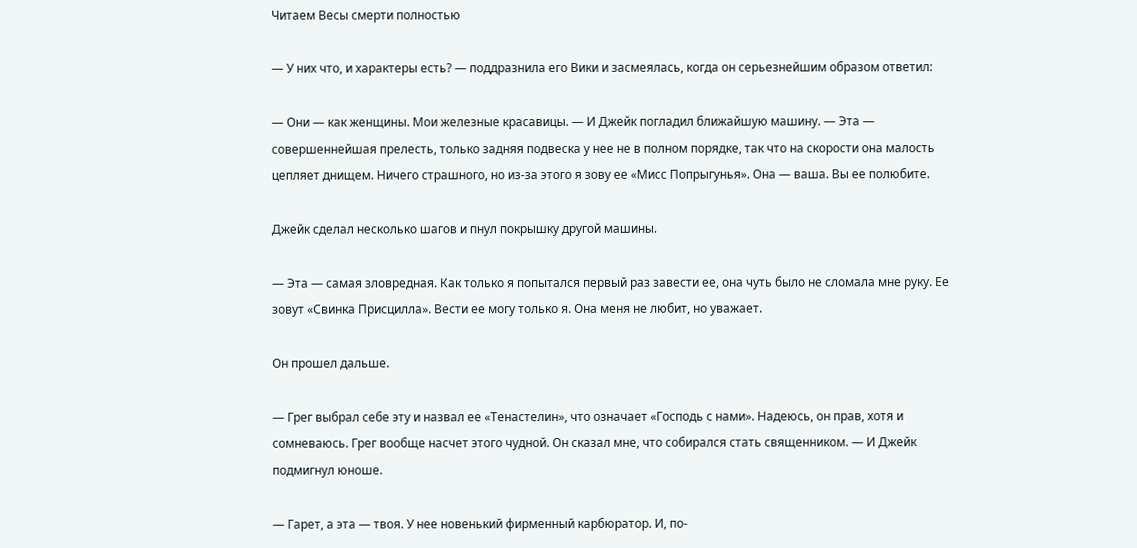Читаем Весы смерти полностью

— У них что, и характеры есть? — поддразнила его Вики и засмеялась, когда он серьезнейшим образом ответил:

— Они — как женщины. Мои железные красавицы. — И Джейк погладил ближайшую машину. — Эта — совершеннейшая прелесть, только задняя подвеска у нее не в полном порядке, так что на скорости она малость цепляет днищем. Ничего страшного, но из-за этого я зову ее «Мисс Попрыгунья». Она — ваша. Вы ее полюбите.

Джейк сделал несколько шагов и пнул покрышку другой машины.

— Эта — самая зловредная. Как только я попытался первый раз завести ее, она чуть было не сломала мне руку. Ее зовут «Свинка Присцилла». Вести ее могу только я. Она меня не любит, но уважает.

Он прошел дальше.

— Грег выбрал себе эту и назвал ее «Тенастелин», что означает «Господь с нами». Надеюсь, он прав, хотя и сомневаюсь. Грег вообще насчет этого чудной. Он сказал мне, что собирался стать священником. — И Джейк подмигнул юноше.

— Гарет, а эта — твоя. У нее новенький фирменный карбюратор. И, по-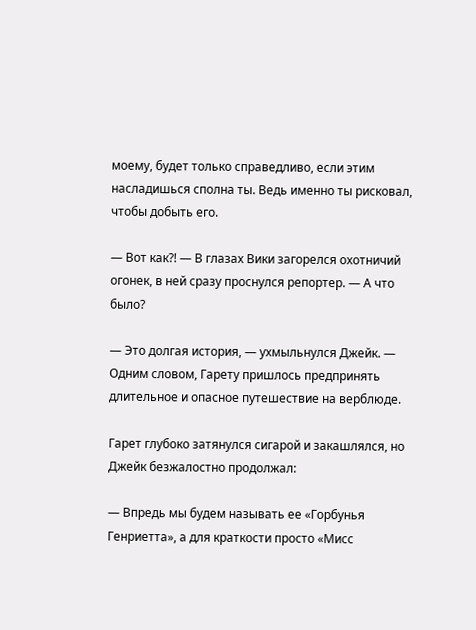моему, будет только справедливо, если этим насладишься сполна ты. Ведь именно ты рисковал, чтобы добыть его.

— Вот как?! — В глазах Вики загорелся охотничий огонек, в ней сразу проснулся репортер. — А что было?

— Это долгая история, — ухмыльнулся Джейк. — Одним словом, Гарету пришлось предпринять длительное и опасное путешествие на верблюде.

Гарет глубоко затянулся сигарой и закашлялся, но Джейк безжалостно продолжал:

— Впредь мы будем называть ее «Горбунья Генриетта», а для краткости просто «Мисс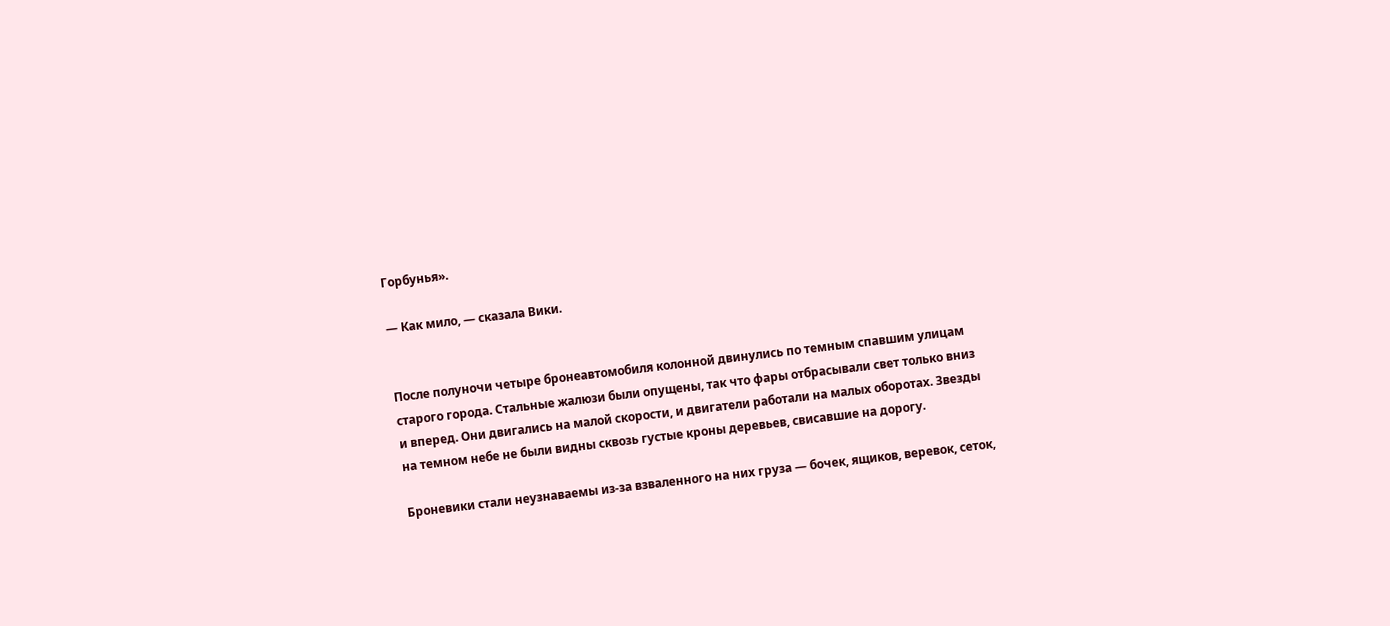Горбунья».

— Как мило, — сказала Вики.


После полуночи четыре бронеавтомобиля колонной двинулись по темным спавшим улицам старого города. Стальные жалюзи были опущены, так что фары отбрасывали свет только вниз и вперед. Они двигались на малой скорости, и двигатели работали на малых оборотах. Звезды на темном небе не были видны сквозь густые кроны деревьев, свисавшие на дорогу.

Броневики стали неузнаваемы из-за взваленного на них груза — бочек, ящиков, веревок, сеток,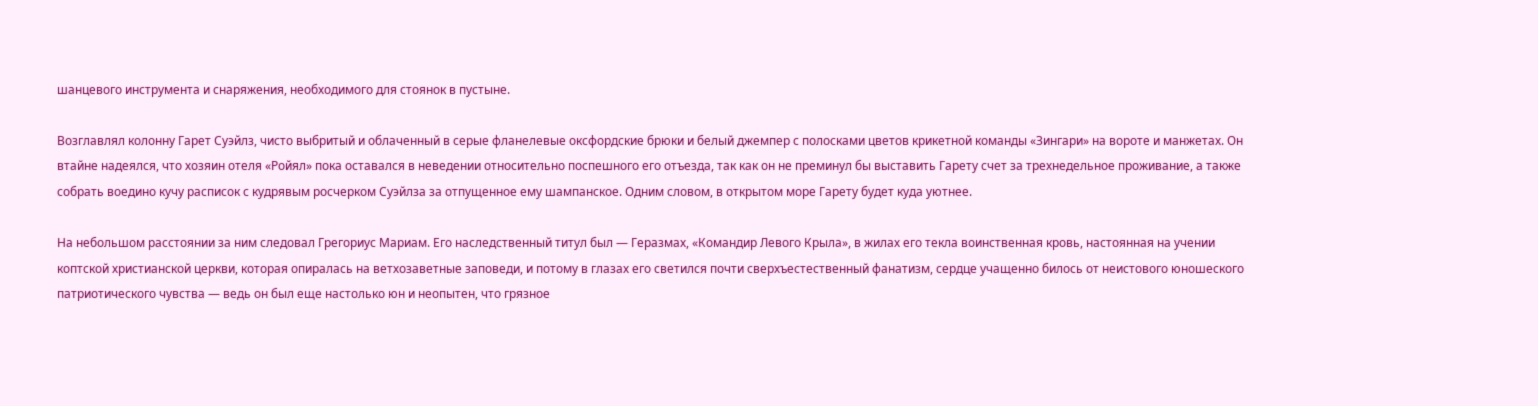шанцевого инструмента и снаряжения, необходимого для стоянок в пустыне.

Возглавлял колонну Гарет Суэйлз, чисто выбритый и облаченный в серые фланелевые оксфордские брюки и белый джемпер с полосками цветов крикетной команды «Зингари» на вороте и манжетах. Он втайне надеялся, что хозяин отеля «Ройял» пока оставался в неведении относительно поспешного его отъезда, так как он не преминул бы выставить Гарету счет за трехнедельное проживание, а также собрать воедино кучу расписок с кудрявым росчерком Суэйлза за отпущенное ему шампанское. Одним словом, в открытом море Гарету будет куда уютнее.

На небольшом расстоянии за ним следовал Грегориус Мариам. Его наследственный титул был — Геразмах, «Командир Левого Крыла», в жилах его текла воинственная кровь, настоянная на учении коптской христианской церкви, которая опиралась на ветхозаветные заповеди, и потому в глазах его светился почти сверхъестественный фанатизм, сердце учащенно билось от неистового юношеского патриотического чувства — ведь он был еще настолько юн и неопытен, что грязное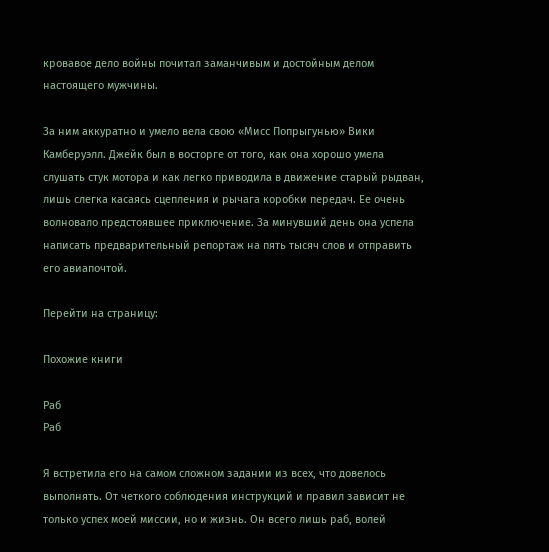кровавое дело войны почитал заманчивым и достойным делом настоящего мужчины.

За ним аккуратно и умело вела свою «Мисс Попрыгунью» Вики Камберуэлл. Джейк был в восторге от того, как она хорошо умела слушать стук мотора и как легко приводила в движение старый рыдван, лишь слегка касаясь сцепления и рычага коробки передач. Ее очень волновало предстоявшее приключение. За минувший день она успела написать предварительный репортаж на пять тысяч слов и отправить его авиапочтой.

Перейти на страницу:

Похожие книги

Раб
Раб

Я встретила его на самом сложном задании из всех, что довелось выполнять. От четкого соблюдения инструкций и правил зависит не только успех моей миссии, но и жизнь. Он всего лишь раб, волей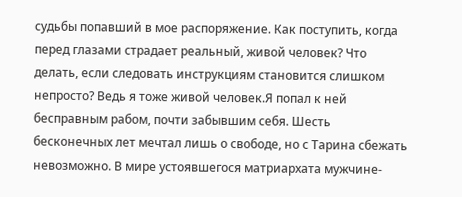судьбы попавший в мое распоряжение. Как поступить, когда перед глазами страдает реальный, живой человек? Что делать, если следовать инструкциям становится слишком непросто? Ведь я тоже живой человек.Я попал к ней бесправным рабом, почти забывшим себя. Шесть бесконечных лет мечтал лишь о свободе, но с Тарина сбежать невозможно. В мире устоявшегося матриархата мужчине-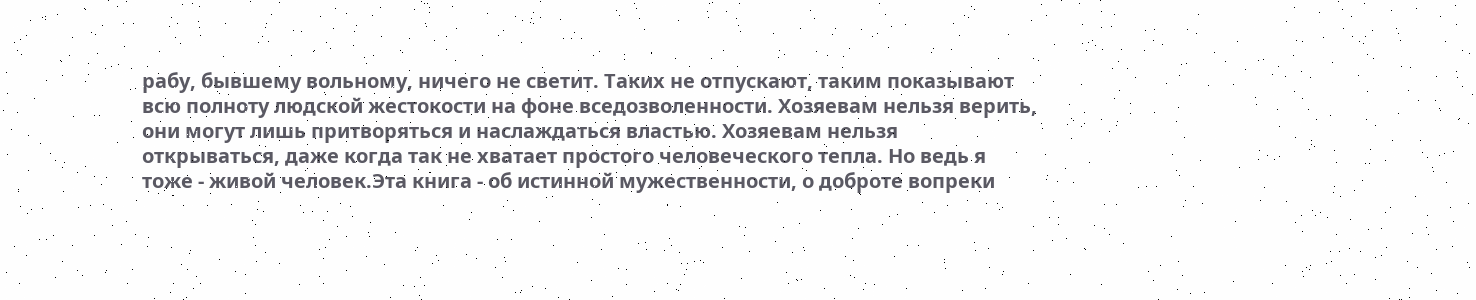рабу, бывшему вольному, ничего не светит. Таких не отпускают, таким показывают всю полноту людской жестокости на фоне вседозволенности. Хозяевам нельзя верить, они могут лишь притворяться и наслаждаться властью. Хозяевам нельзя открываться, даже когда так не хватает простого человеческого тепла. Но ведь я тоже - живой человек.Эта книга - об истинной мужественности, о доброте вопреки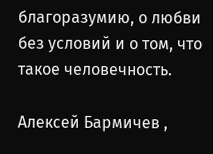благоразумию, о любви без условий и о том, что такое человечность.

Алексей Бармичев ,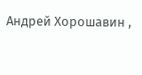Андрей Хорошавин ,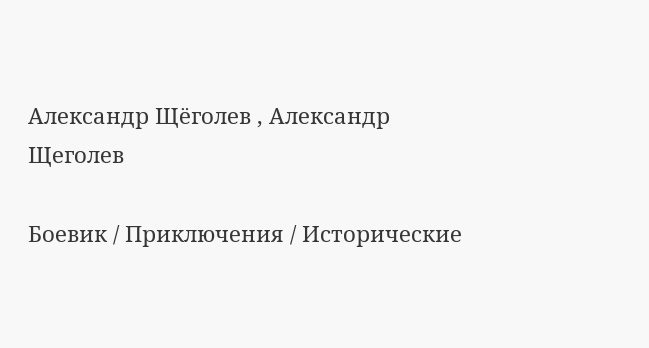Александр Щёголев , Александр Щеголев

Боевик / Приключения / Исторические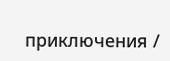приключения /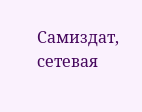Самиздат, сетевая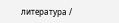литература /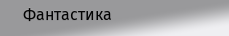Фантастика